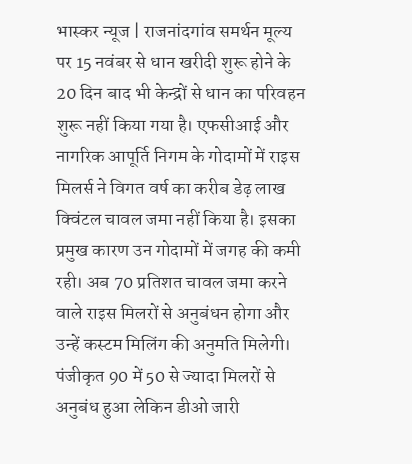भास्कर न्यूज | राजनांदगांव समर्थन मूल्य पर 15 नवंबर से धान खरीदी शुरू होने के 20 दिन बाद भी केन्द्रों से धान का परिवहन शुरू नहीं किया गया है। एफसीआई और नागरिक आपूर्ति निगम के गोदामों में राइस मिलर्स ने विगत वर्ष का करीब डेढ़ लाख क्विंटल चावल जमा नहीं किया है। इसका प्रमुख कारण उन गोदामों में जगह की कमी रही। अब 70 प्रतिशत चावल जमा करने वाले राइस मिलरों से अनुबंधन होगा और उन्हें कस्टम मिलिंग की अनुमति मिलेगी। पंजीकृत 90 में 50 से ज्यादा मिलरों से अनुबंध हुआ लेकिन डीओ जारी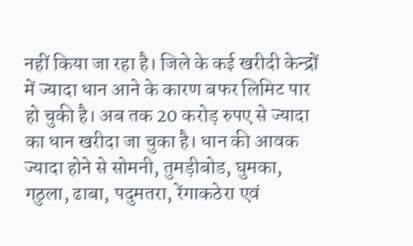नहीं किया जा रहा है। जिले के कई खरीदी केन्द्रों में ज्यादा धान आने के कारण बफर लिमिट पार हो चुकी है। अब तक 20 करोड़ रुपए से ज्यादा का धान खरीदा जा चुका है। धान की आवक ज्यादा होने से सोमनी, तुमड़ीबोड, घुमका, गठुला, ढाबा, पदुमतरा, रेंगाकठेरा एवं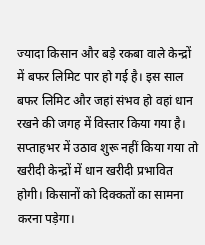ज्यादा किसान और बड़े रकबा वाले केन्द्रों में बफर लिमिट पार हो गई है। इस साल बफर लिमिट और जहां संभव हो वहां धान रखने की जगह में विस्तार किया गया है। सप्ताहभर में उठाव शुरू नहीं किया गया तो खरीदी केन्द्रों में धान खरीदी प्रभावित होगी। किसानों को दिक्कतों का सामना करना पड़ेगा।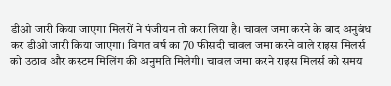डीओ जारी किया जाएगा मिलरों ने पंजीयन तो करा लिया है। चावल जमा करने के बाद अनुबंध कर डीओ जारी किया जाएगा। विगत वर्ष का 70 फीसदी चावल जमा करने वाले राइस मिलर्स को उठाव और कस्टम मिलिंग की अनुमति मिलेगी। चावल जमा करने राइस मिलर्स को समय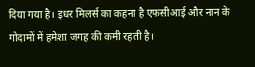दिया गया है। इधर मिलर्स का कहना है एफसीआई और नान के गोदामों में हमेशा जगह की कमी रहती है।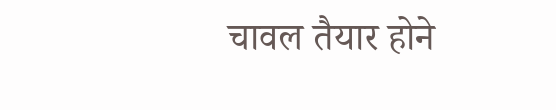चावल तैयार होने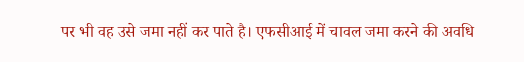पर भी वह उसे जमा नहीं कर पाते है। एफसीआई में चावल जमा करने की अवधि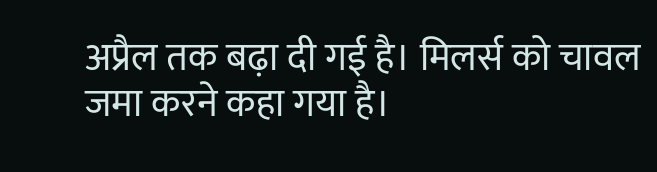अप्रैल तक बढ़ा दी गई है। मिलर्स को चावल जमा करने कहा गया है।